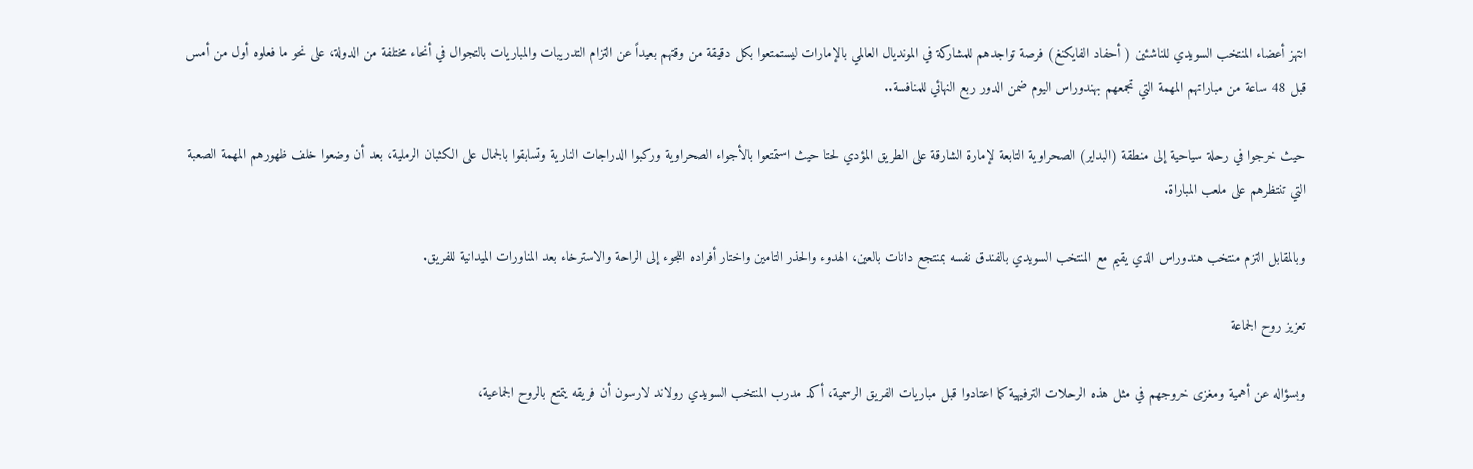انتهز أعضاء المنتخب السويدي للناشئين ( أحفاد الفايكنغ) فرصة تواجدهم للمشاركة في المونديال العالمي بالإمارات ليستمتعوا بكل دقيقة من وقتهم بعيداً عن التزام التدريبات والمباريات بالتجوال في أنحاء مختلفة من الدولة، على نحو ما فعلوه أول من أمس قبل 48 ساعة من مباراتهم المهمة التي تجمعهم بهندوراس اليوم ضمن الدور ربع النهائي للمنافسة..

حيث خرجوا في رحلة سياحية إلى منطقة (البداير) الصحراوية التابعة لإمارة الشارقة على الطريق المؤدي لحتا حيث استمتعوا بالأجواء الصحراوية وركبوا الدراجات النارية وتسابقوا بالجمال على الكثبان الرملية، بعد أن وضعوا خلف ظهورهم المهمة الصعبة التي تنتظرهم على ملعب المباراة.

وبالمقابل التزم منتخب هندوراس الذي يقيم مع المنتخب السويدي بالفندق نفسه بمنتجع دانات بالعين، الهدوء والحذر التامين واختار أفراده اللجوء إلى الراحة والاسترخاء بعد المناورات الميدانية للفريق.

تعزيز روح الجماعة

وبسؤاله عن أهمية ومغزى خروجهم في مثل هذه الرحلات الترفيهية كما اعتادوا قبل مباريات الفريق الرسمية، أكد مدرب المنتخب السويدي رولاند لارسون أن فريقه يتمتع بالروح الجماعية،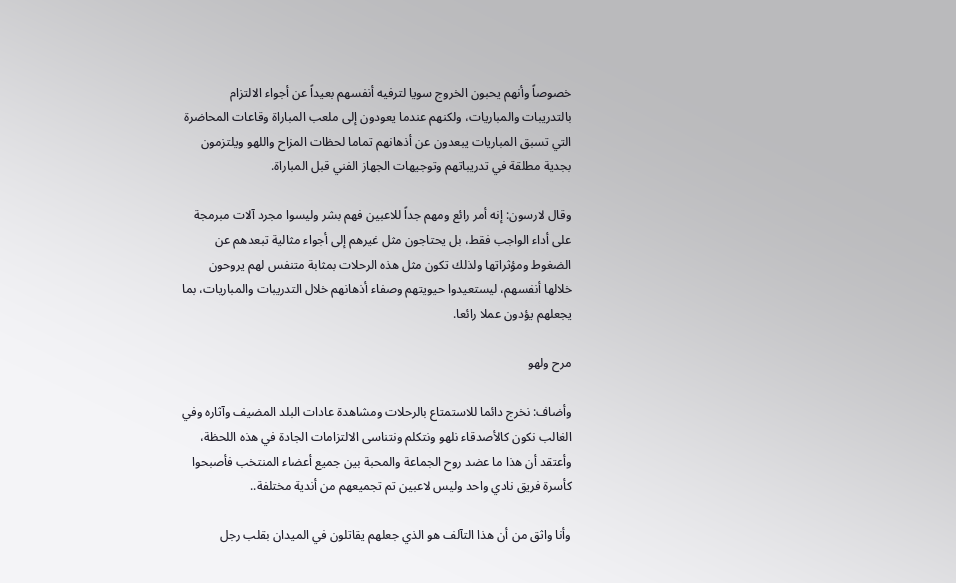خصوصاً وأنهم يحبون الخروج سويا لترفيه أنفسهم بعيداً عن أجواء الالتزام بالتدريبات والمباريات، ولكنهم عندما يعودون إلى ملعب المباراة وقاعات المحاضرة التي تسبق المباريات يبعدون عن أذهانهم تماما لحظات المزاح واللهو ويلتزمون بجدية مطلقة في تدريباتهم وتوجيهات الجهاز الفني قبل المباراة.

وقال لارسون: إنه أمر رائع ومهم جداً للاعبين فهم بشر وليسوا مجرد آلات مبرمجة على أداء الواجب فقط، بل يحتاجون مثل غيرهم إلى أجواء مثالية تبعدهم عن الضغوط ومؤثراتها ولذلك تكون مثل هذه الرحلات بمثابة متنفس لهم يروحون خلالها أنفسهم، ليستعيدوا حيويتهم وصفاء أذهانهم خلال التدريبات والمباريات، بما يجعلهم يؤدون عملا رائعا.

مرح ولهو

وأضاف: نخرج دائما للاستمتاع بالرحلات ومشاهدة عادات البلد المضيف وآثاره وفي الغالب نكون كالأصدقاء نلهو ونتكلم ونتناسى الالتزامات الجادة في هذه اللحظة، وأعتقد أن هذا ما عضد روح الجماعة والمحبة بين جميع أعضاء المنتخب فأصبحوا كأسرة فريق نادي واحد وليس لاعبين تم تجميعهم من أندية مختلفة..

وأنا واثق من أن هذا التآلف هو الذي جعلهم يقاتلون في الميدان بقلب رجل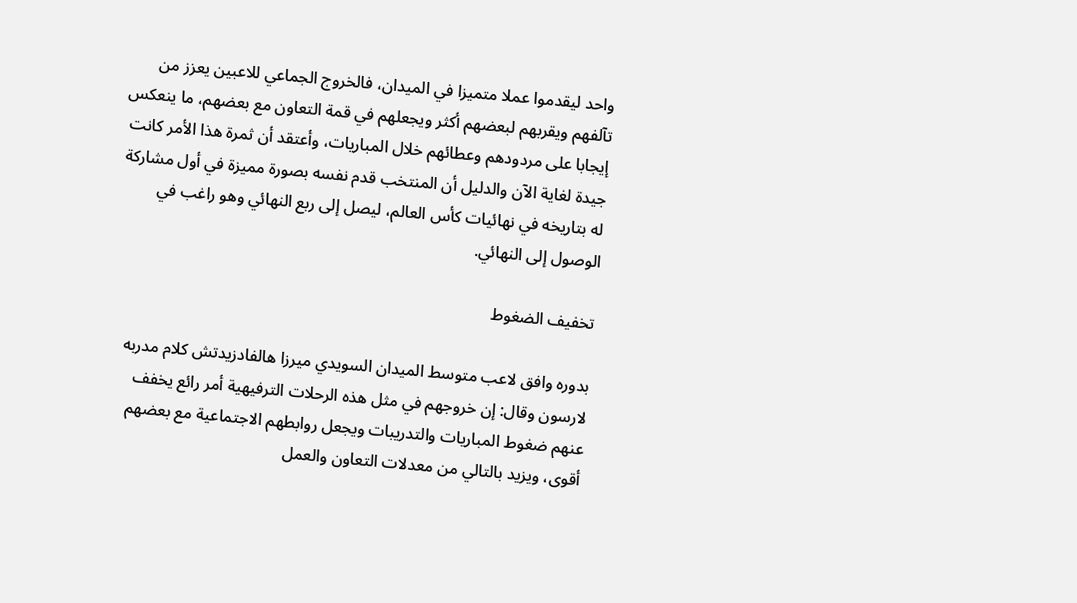واحد ليقدموا عملا متميزا في الميدان، فالخروج الجماعي للاعبين يعزز من تآلفهم ويقربهم لبعضهم أكثر ويجعلهم في قمة التعاون مع بعضهم، ما ينعكس إيجابا على مردودهم وعطائهم خلال المباريات، وأعتقد أن ثمرة هذا الأمر كانت جيدة لغاية الآن والدليل أن المنتخب قدم نفسه بصورة مميزة في أول مشاركة له بتاريخه في نهائيات كأس العالم، ليصل إلى ربع النهائي وهو راغب في الوصول إلى النهائي.

تخفيف الضغوط

بدوره وافق لاعب متوسط الميدان السويدي ميرزا هالفادزيدتش كلام مدربه لارسون وقال: إن خروجهم في مثل هذه الرحلات الترفيهية أمر رائع يخفف عنهم ضغوط المباريات والتدريبات ويجعل روابطهم الاجتماعية مع بعضهم أقوى، ويزيد بالتالي من معدلات التعاون والعمل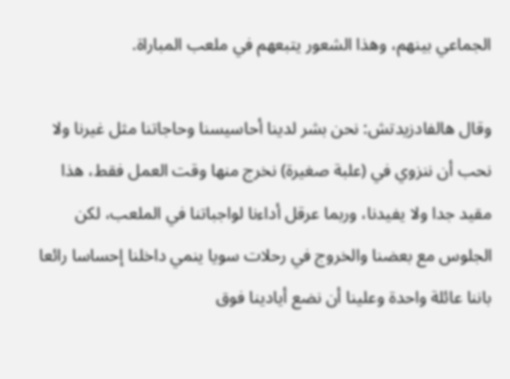الجماعي بينهم، وهذا الشعور يتبعهم في ملعب المباراة.

وقال هالفادزيدتش: نحن بشر لدينا أحاسيسنا وحاجاتنا مثل غيرنا ولا نحب أن ننزوي في (علبة صغيرة) نخرج منها وقت العمل فقط، هذا مقيد جدا ولا يفيدنا، وربما عرقل أداءنا لواجباتنا في الملعب، لكن الجلوس مع بعضنا والخروج في رحلات سويا ينمي داخلنا إحساسا رائعا باننا عائلة واحدة وعلينا أن نضع أيادينا فوق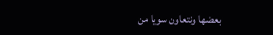بعضها ونتعاون سويا من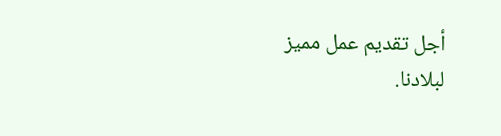أجل تقديم عمل مميز لبلادنا.